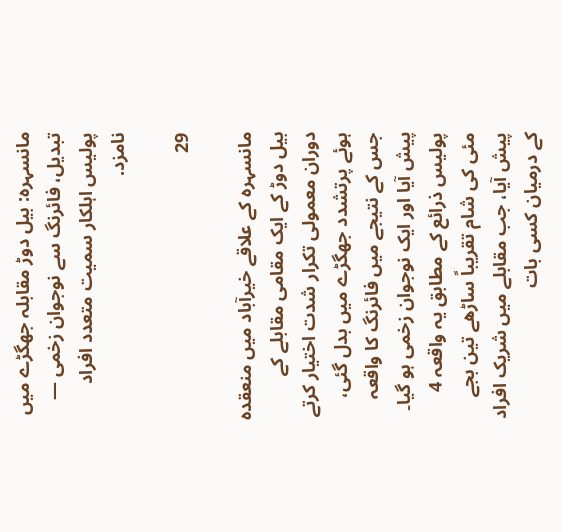مانسہرہ: بیل دوڑ مقابلہ جھگڑے میں تبدیل، فائرنگ سے نوجوان زخمی — پولیس اہلکار سمیت متعدد افراد نامزد.

29

مانسہرہ کے علاقے خیرآباد میں منعقدہ بیل دوڑ کے ایک مقامی مقابلے کے دوران معمولی تکرار شدت اختیار کرتے ہوئے پرتشدد جھگڑے میں بدل گئی، جس کے نتیجے میں فائرنگ کا واقعہ پیش آیا اور ایک نوجوان زخمی ہو گیا۔
پولیس ذرائع کے مطابق یہ واقعہ 4 مئی کی شام تقریباً ساڑھے تین بجے پیش آیا، جب مقابلے میں شریک افراد کے درمیان کسی بات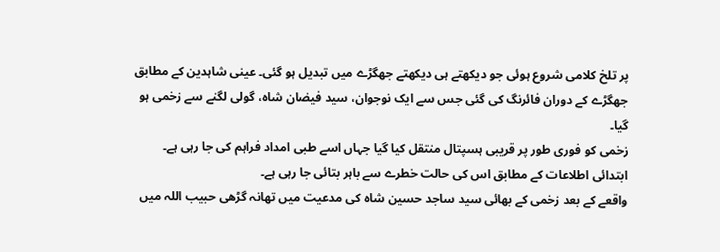پر تلخ کلامی شروع ہوئی جو دیکھتے ہی دیکھتے جھگڑے میں تبدیل ہو گئی۔ عینی شاہدین کے مطابق جھگڑے کے دوران فائرنگ کی گئی جس سے ایک نوجوان، سید فیضان شاہ، گولی لگنے سے زخمی ہو گیا۔
زخمی کو فوری طور پر قریبی ہسپتال منتقل کیا گیا جہاں اسے طبی امداد فراہم کی جا رہی ہے۔ ابتدائی اطلاعات کے مطابق اس کی حالت خطرے سے باہر بتائی جا رہی ہے۔
واقعے کے بعد زخمی کے بھائی سید ساجد حسین شاہ کی مدعیت میں تھانہ گڑھی حبیب اللہ میں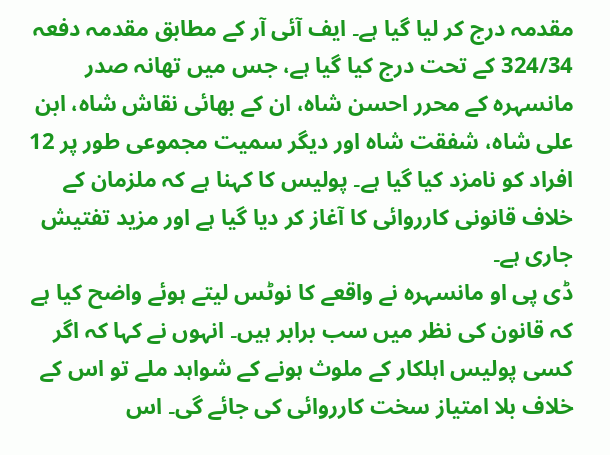مقدمہ درج کر لیا گیا ہے۔ ایف آئی آر کے مطابق مقدمہ دفعہ 324/34 کے تحت درج کیا گیا ہے، جس میں تھانہ صدر مانسہرہ کے محرر احسن شاہ، ان کے بھائی نقاش شاہ، ابن علی شاہ، شفقت شاہ اور دیگر سمیت مجموعی طور پر 12 افراد کو نامزد کیا گیا ہے۔ پولیس کا کہنا ہے کہ ملزمان کے خلاف قانونی کارروائی کا آغاز کر دیا گیا ہے اور مزید تفتیش جاری ہے۔
ڈی پی او مانسہرہ نے واقعے کا نوٹس لیتے ہوئے واضح کیا ہے کہ قانون کی نظر میں سب برابر ہیں۔ انہوں نے کہا کہ اگر کسی پولیس اہلکار کے ملوث ہونے کے شواہد ملے تو اس کے خلاف بلا امتیاز سخت کارروائی کی جائے گی۔ اس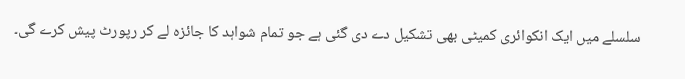سلسلے میں ایک انکوائری کمیٹی بھی تشکیل دے دی گئی ہے جو تمام شواہد کا جائزہ لے کر رپورٹ پیش کرے گی۔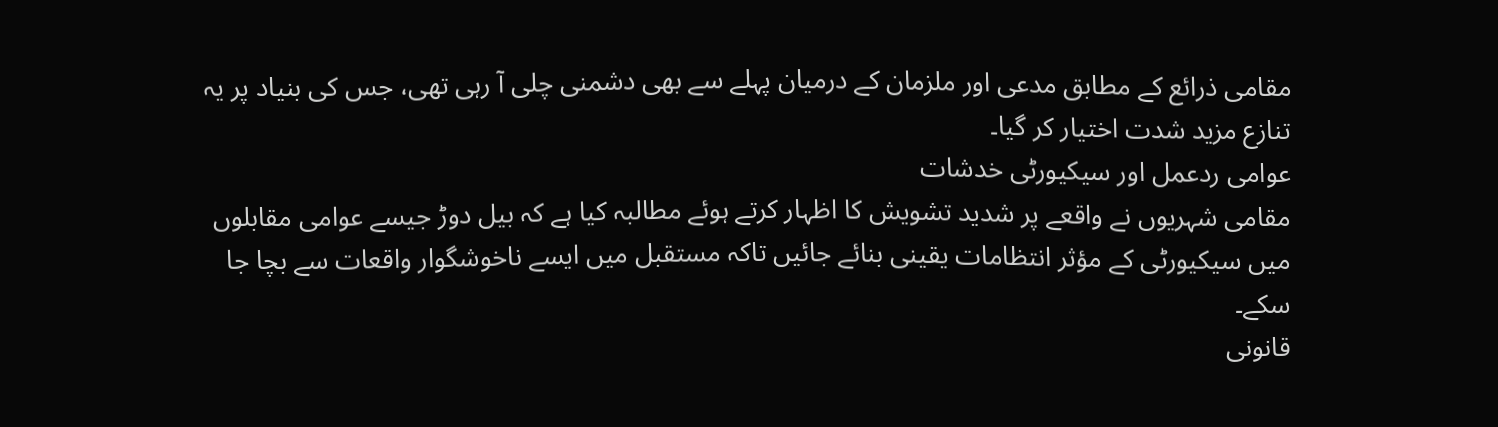مقامی ذرائع کے مطابق مدعی اور ملزمان کے درمیان پہلے سے بھی دشمنی چلی آ رہی تھی، جس کی بنیاد پر یہ تنازع مزید شدت اختیار کر گیا۔
عوامی ردعمل اور سیکیورٹی خدشات
مقامی شہریوں نے واقعے پر شدید تشویش کا اظہار کرتے ہوئے مطالبہ کیا ہے کہ بیل دوڑ جیسے عوامی مقابلوں میں سیکیورٹی کے مؤثر انتظامات یقینی بنائے جائیں تاکہ مستقبل میں ایسے ناخوشگوار واقعات سے بچا جا سکے۔
قانونی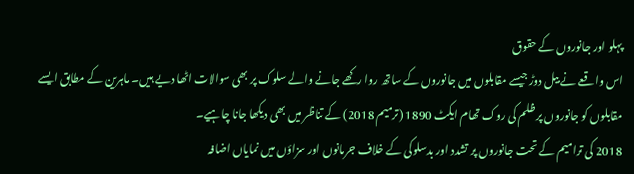پہلو اور جانوروں کے حقوق
اس واقعے نے بیل دوڑ جیسے مقابلوں میں جانوروں کے ساتھ روا رکھے جانے والے سلوک پر بھی سوالات اٹھا دیے ہیں۔ ماہرین کے مطابق ایسے مقابلوں کو جانوروں پر ظلم کی روک تھام ایکٹ 1890 (ترمیم 2018) کے تناظر میں بھی دیکھا جانا چاہیے۔
2018 کی ترامیم کے تحت جانوروں پر تشدد اور بدسلوکی کے خلاف جرمانوں اور سزاؤں میں نمایاں اضافہ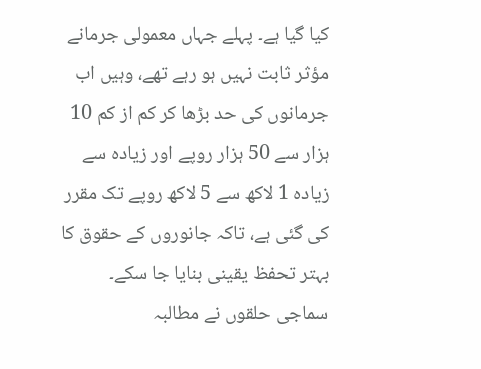کیا گیا ہے۔ پہلے جہاں معمولی جرمانے مؤثر ثابت نہیں ہو رہے تھے، وہیں اب جرمانوں کی حد بڑھا کر کم از کم 10 ہزار سے 50 ہزار روپے اور زیادہ سے زیادہ 1 لاکھ سے 5 لاکھ روپے تک مقرر کی گئی ہے، تاکہ جانوروں کے حقوق کا بہتر تحفظ یقینی بنایا جا سکے۔
سماجی حلقوں نے مطالبہ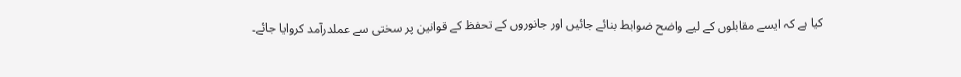کیا ہے کہ ایسے مقابلوں کے لیے واضح ضوابط بنائے جائیں اور جانوروں کے تحفظ کے قوانین پر سختی سے عملدرآمد کروایا جائے۔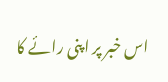اس خبر پر اپنی رائے کا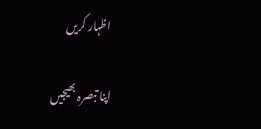اظہار کریں

اپنا تبصرہ بھیجیں